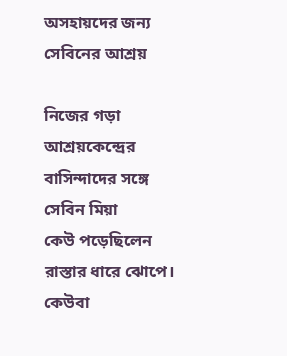অসহায়দের জন্য সেবিনের আশ্রয়

নিজের গড়া আশ্রয়কেন্দ্রের বাসিন্দাদের সঙ্গে সেবিন মিয়া
কেউ পড়েছিলেন রাস্তার ধারে ঝোপে। কেউবা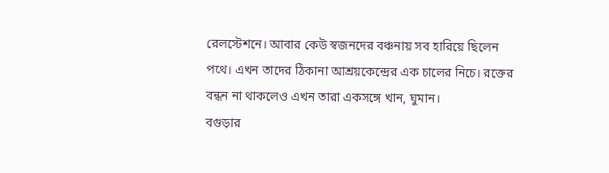রেলস্টেশনে। আবার কেউ স্বজনদের বঞ্চনায় সব হারিয়ে ছিলেন পথে। এখন তাদের ঠিকানা আশ্রয়কেন্দ্রের এক চালের নিচে। রক্তের বন্ধন না থাকলেও এখন তারা একসঙ্গে খান, ঘুমান।
বগুড়ার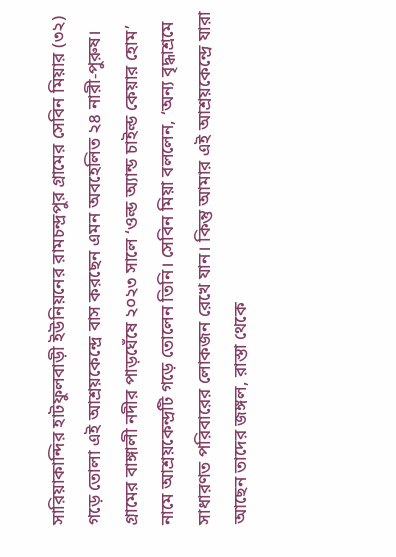সারিয়াকান্দির হাটফুলবাড়ী ইউনিয়নের রামচন্দ্রপুর গ্রামের সেবিন মিয়ার (৩২) গড়ে তোলা এই আশ্রয়কেন্দ্রে বাস করছেন এমন অবহেলিত ২৪ নারী-পুরুষ। গ্রামের বাঙ্গালী নদীর পাড়ঘেঁষে ২০২৩ সালে ‘ওল্ড অ্যান্ড চাইল্ড কেয়ার হোম’ নামে আশ্রয়কেন্দ্রটি গড়ে তোলেন তিনি। সেবিন মিয়া বললেন, ‘অন্য বৃদ্ধাশ্রমে সাধারণত পরিবারের লোকজন রেখে যান। কিন্তু আমার এই আশ্রয়কেন্দ্রে যারা আছেন তাদের জঙ্গল, রাস্তা থেকে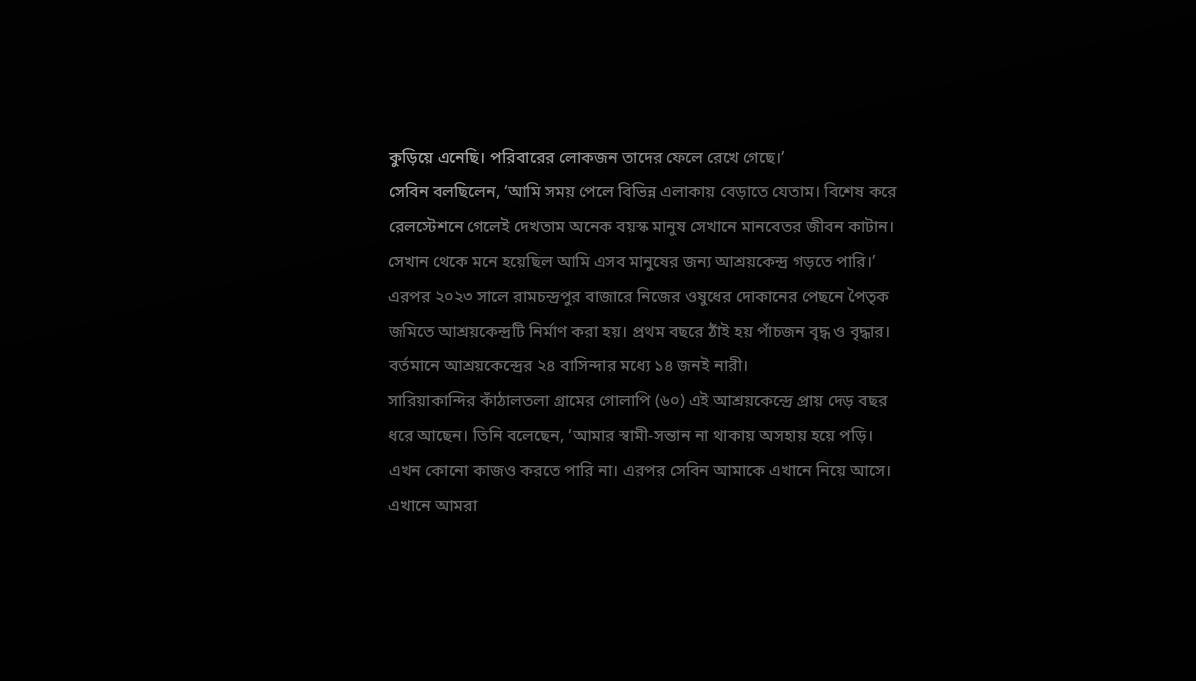কুড়িয়ে এনেছি। পরিবারের লোকজন তাদের ফেলে রেখে গেছে।’
সেবিন বলছিলেন, ‘আমি সময় পেলে বিভিন্ন এলাকায় বেড়াতে যেতাম। বিশেষ করে রেলস্টেশনে গেলেই দেখতাম অনেক বয়স্ক মানুষ সেখানে মানবেতর জীবন কাটান। সেখান থেকে মনে হয়েছিল আমি এসব মানুষের জন্য আশ্রয়কেন্দ্র গড়তে পারি।’ এরপর ২০২৩ সালে রামচন্দ্রপুর বাজারে নিজের ওষুধের দোকানের পেছনে পৈতৃক জমিতে আশ্রয়কেন্দ্রটি নির্মাণ করা হয়। প্রথম বছরে ঠাঁই হয় পাঁচজন বৃদ্ধ ও বৃদ্ধার। বর্তমানে আশ্রয়কেন্দ্রের ২৪ বাসিন্দার মধ্যে ১৪ জনই নারী।
সারিয়াকান্দির কাঁঠালতলা গ্রামের গোলাপি (৬০) এই আশ্রয়কেন্দ্রে প্রায় দেড় বছর ধরে আছেন। তিনি বলেছেন, ‘আমার স্বামী-সন্তান না থাকায় অসহায় হয়ে পড়ি। এখন কোনো কাজও করতে পারি না। এরপর সেবিন আমাকে এখানে নিয়ে আসে। এখানে আমরা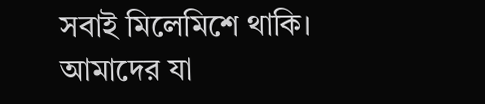সবাই মিলেমিশে থাকি। আমাদের যা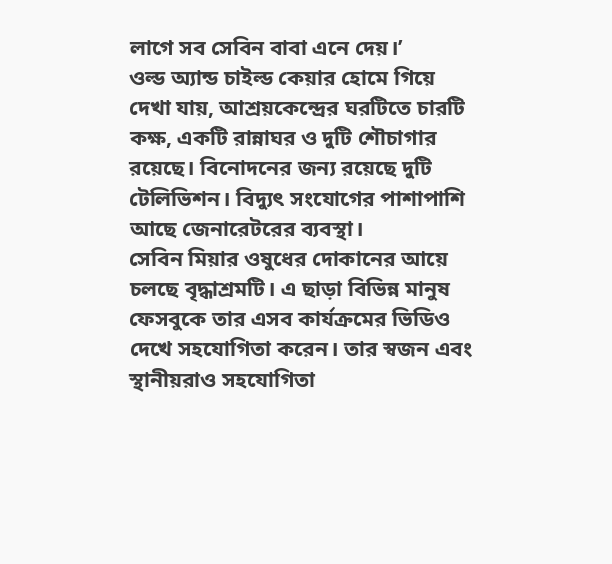লাগে সব সেবিন বাবা এনে দেয়।’
ওল্ড অ্যান্ড চাইল্ড কেয়ার হোমে গিয়ে দেখা যায়, আশ্রয়কেন্দ্রের ঘরটিতে চারটি কক্ষ, একটি রান্নাঘর ও দুটি শৌচাগার রয়েছে। বিনোদনের জন্য রয়েছে দুটি টেলিভিশন। বিদ্যুৎ সংযোগের পাশাপাশি আছে জেনারেটরের ব্যবস্থা।
সেবিন মিয়ার ওষুধের দোকানের আয়ে চলছে বৃদ্ধাশ্রমটি। এ ছাড়া বিভিন্ন মানুষ ফেসবুকে তার এসব কার্যক্রমের ভিডিও দেখে সহযোগিতা করেন। তার স্বজন এবং স্থানীয়রাও সহযোগিতা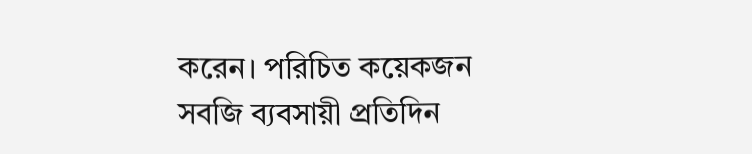করেন। পরিচিত কয়েকজন সবজি ব্যবসায়ী প্রতিদিন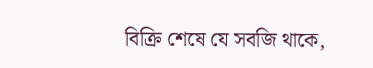বিক্রি শেষে যে সবজি থাকে,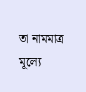তা নামমাত্র মূল্যে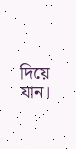দিয়ে যান।